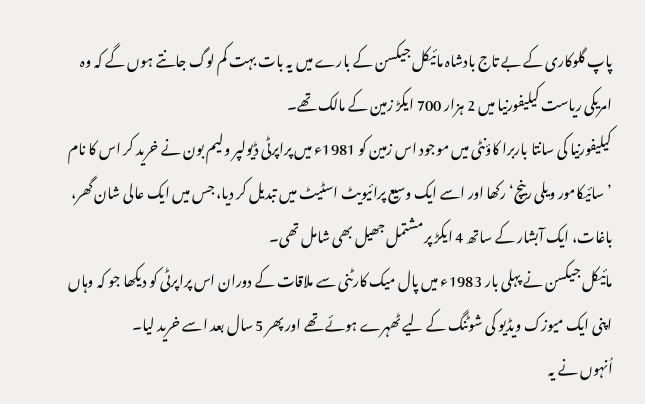پاپ گلوکاری کے بے تاج بادشاہ مائیکل جیکسن کے بارے میں یہ بات بہت کم لوگ جانتے ہوں گے کہ وہ امریکی ریاست کیلیفورنیا میں 2 ہزار 700 ایکڑ زمین کے مالک تھے۔
کیلیفورنیا کی سانتا باربرا کاؤنٹی میں موجود اس زمین کو 1981ء میں پراپرٹی ڈیولپر ولیم بون نے خرید کر اس کا نام ’سائیکامور ویلی رینچ‘ رکھا اور اسے ایک وسیع پرائیویٹ اسٹیٹ میں تبدیل کر دیا، جس میں ایک عالی شان گھر، باغات، ایک آبشار کے ساتھ 4 ایکڑ پر مشتمل جھیل بھی شامل تھی۔
مائیکل جیکسن نے پہلی بار 1983ء میں پال میک کارٹنی سے ملاقات کے دوران اس پراپرٹی کو دیکھا جو کہ وہاں اپنی ایک میوزک ویڈیو کی شوٹنگ کے لیے ٹھہرے ہوئے تھے اور پھر 5 سال بعد اسے خرید لیا۔
اُنہوں نے یہ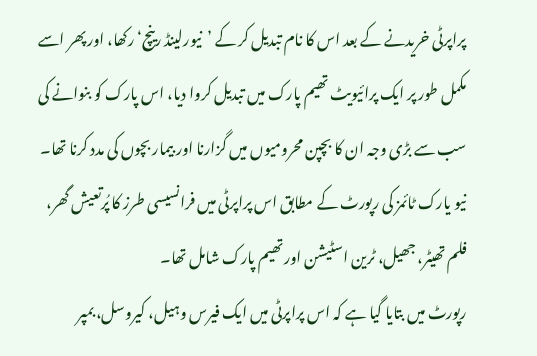پراپرٹی خریدنے کے بعد اس کا نام تبدیل کر کے ’نیورلینڈ رینچ‘ رکھا، اور پھر اسے مکمل طور پر ایک پرائیویٹ تھیم پارک میں تبدیل کروا دیا، اس پارک کو بنوانے کی سب سے بڑی وجہ ان کا بچپن محرومیوں میں گزارنا اور بیمار بچوں کی مدد کرنا تھا۔
نیو یارک ٹائمز کی رپورٹ کے مطابق اس پراپرٹی میں فرانسیسی طرز کا پُرتعیش گھر، فلم تھیٹر، جھیل، ٹرین اسٹیشن اور تھیم پارک شامل تھا۔
رپورٹ میں بتایا گیا ہے کہ اس پراپرٹی میں ایک فیرس وہیل، کیروسل، بمپر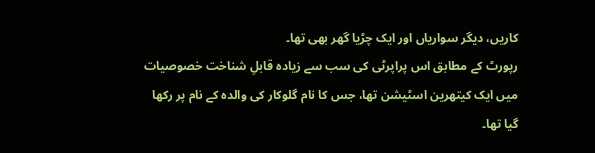کاریں، دیگر سواریاں اور ایک چڑیا گھر بھی تھا۔
رپورٹ کے مطابق اس پراپرٹی کی سب سے زیادہ قابلِ شناخت خصوصیات میں ایک کیتھرین اسٹیشن تھا، جس کا نام گلوکار کی والدہ کے نام پر رکھا گیا تھا۔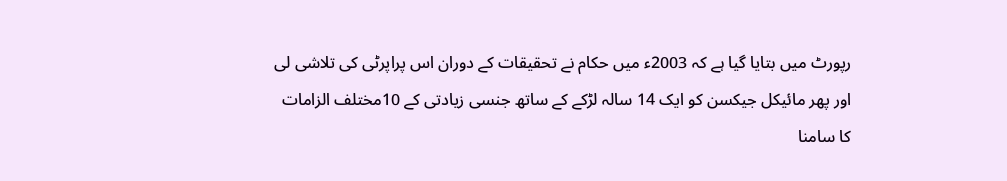رپورٹ میں بتایا گیا ہے کہ 2003ء میں حکام نے تحقیقات کے دوران اس پراپرٹی کی تلاشی لی اور پھر مائیکل جیکسن کو ایک 14 سالہ لڑکے کے ساتھ جنسی زیادتی کے 10مختلف الزامات کا سامنا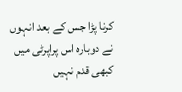کرنا پڑا جس کے بعد انہوں نے دوبارہ اس پراپرٹی میں کبھی قدم نہیں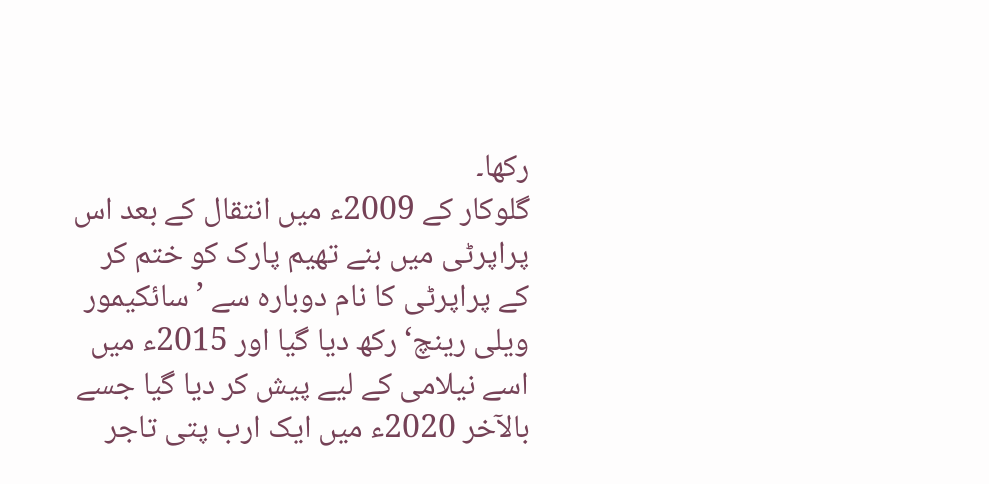رکھا۔
گلوکار کے 2009ء میں انتقال کے بعد اس پراپرٹی میں بنے تھیم پارک کو ختم کر کے پراپرٹی کا نام دوبارہ سے ’سائکیمور ویلی رینچ‘ رکھ دیا گیا اور 2015ء میں اسے نیلامی کے لیے پیش کر دیا گیا جسے بالآخر 2020ء میں ایک ارب پتی تاجر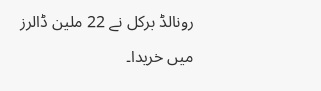رونالڈ برکل نے 22 ملین ڈالرز میں خریدا۔